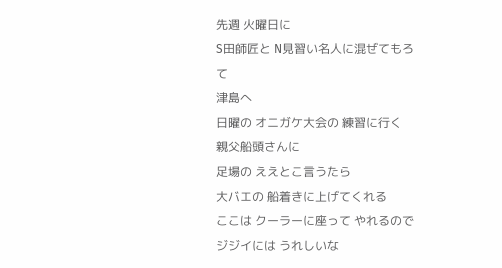先週 火曜日に
S田師匠と N見習い名人に混ぜてもろて
津島へ
日曜の オニガケ大会の 練習に行く
親父船頭さんに
足場の ええとこ言うたら
大バエの 船着きに上げてくれる
ここは クーラーに座って やれるので
ジジイには うれしいな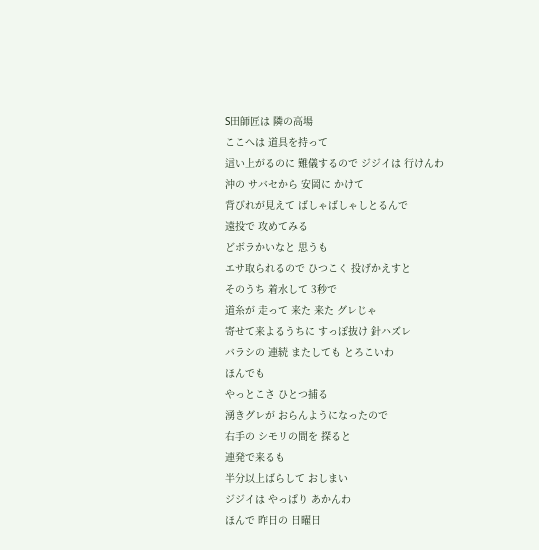S田師匠は 隣の高場
ここへは 道具を持って
這い上がるのに 難儀するので ジジイは 行けんわ
沖の サバセから 安岡に かけて
背びれが見えて ばしゃばしゃしとるんで
遠投で 攻めてみる
どボラかいなと 思うも
エサ取られるので ひつこく 投げかえすと
そのうち 着水して 3秒で
道糸が 走って 来た 来た グレじゃ
寄せて来よるうちに すっぽ抜け 針ハズレ
バラシの 連続 またしても とろこいわ
ほんでも
やっとこさ ひとつ捕る
湧きグレが おらんようになったので
右手の シモリの間を 探ると
連発で来るも
半分以上ばらして おしまい
ジジイは やっぱり あかんわ
ほんで 昨日の 日曜日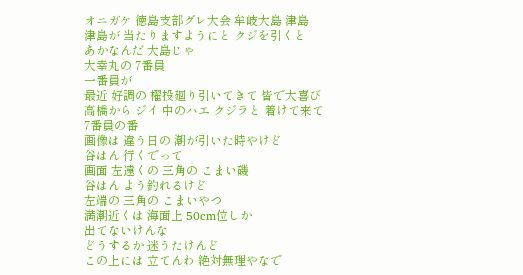オニガケ 徳島支部グレ大会 牟岐大島 津島
津島が 当たりますようにと クジを引くと
あかなんだ 大島じゃ
大幸丸の 7番員
一番員が
最近 好調の 櫂投廻り引いてきて 皆で大喜び
高橋から ジイ 中のハエ クジラと 着けて来て
7番員の番
画像は 違う日の 潮が引いた時やけど
谷はん 行くでって
画面 左遠くの 三角の こまい磯
谷はん よう釣れるけど
左端の 三角の こまいやつ
満潮近くは 海面上 50cm位しか
出てないけんな
どうするか 迷うたけんど
この上には 立てんわ 絶対無理やなで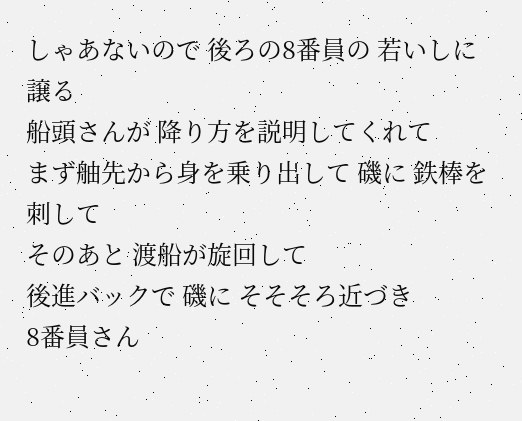しゃあないので 後ろの8番員の 若いしに 譲る
船頭さんが 降り方を説明してくれて
まず舳先から身を乗り出して 磯に 鉄棒を刺して
そのあと 渡船が旋回して
後進バックで 磯に そそそろ近づき
8番員さん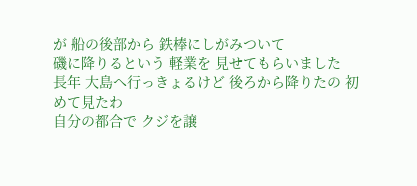が 船の後部から 鉄棒にしがみついて
磯に降りるという 軽業を 見せてもらいました
長年 大島へ行っきょるけど 後ろから降りたの 初めて見たわ
自分の都合で クジを譲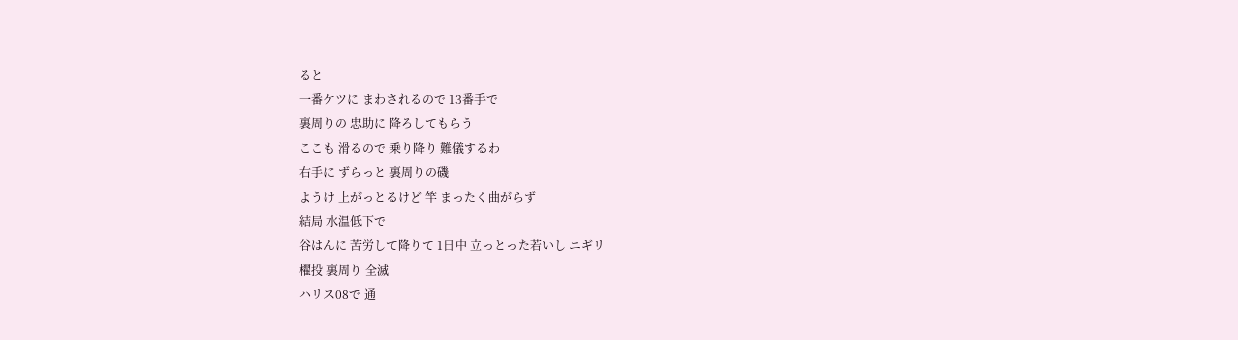ると
一番ケツに まわされるので 13番手で
裏周りの 忠助に 降ろしてもらう
ここも 滑るので 乗り降り 難儀するわ
右手に ずらっと 裏周りの磯
ようけ 上がっとるけど 竿 まったく曲がらず
結局 水温低下で
谷はんに 苦労して降りて 1日中 立っとった若いし ニギリ
櫂投 裏周り 全滅
ハリス08で 通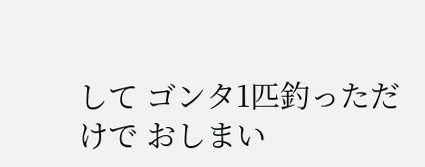して ゴンタ1匹釣っただけで おしまい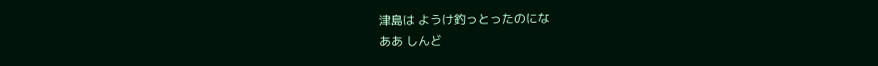津島は ようけ釣っとったのにな
ああ しんど